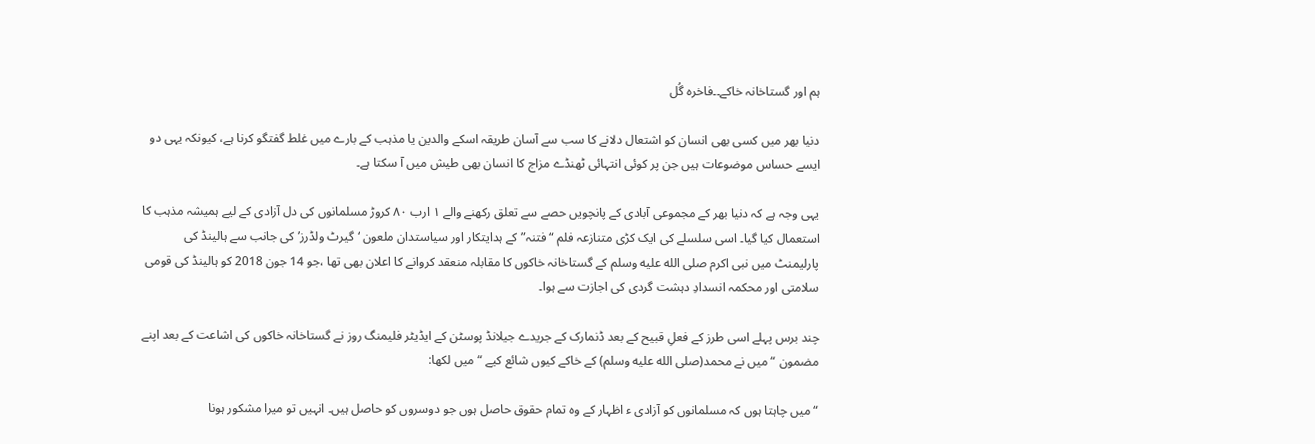ہم اور گستاخانہ خاکے۔۔فاخرہ گُل

دنیا بھر میں کسی بھی انسان کو اشتعال دلانے کا سب سے آسان طریقہ اسکے والدین یا مذہب کے بارے میں غلط گفتگو کرنا ہے، کیونکہ یہی دو ایسے حساس موضوعات ہیں جن پر کوئی انتہائی ٹھنڈے مزاج کا انسان بھی طیش میں آ سکتا ہے۔

یہی وجہ ہے کہ دنیا بھر کے مجموعی آبادی کے پانچویں حصے سے تعلق رکھنے والے ۱ ارب ۸۰ کروڑ مسلمانوں کی دل آزادی کے لیے ہمیشہ مذہب کا استعمال کیا گیا۔ اسی سلسلے کی ایک کڑی متنازعہ فلم “فتنہ” کے ہدایتکار اور سیاستدان ملعون ‘گیرٹ ولڈرز’ کی جانب سے ہالینڈ کی پارلیمنٹ میں نبی اکرم صلى الله عليه وسلم کے گستاخانہ خاکوں کا مقابلہ منعقد کروانے کا اعلان بھی تھا ،جو 14 جون 2018 کو ہالینڈ کی قومی سلامتی اور محکمہ انسدادِ دہشت گردی کی اجازت سے ہوا۔

چند برس پہلے اسی طرز کے فعلِ قبیح کے بعد ڈنمارک کے جریدے جیلانڈ پوسٹن کے ایڈیٹر فلیمنگ روز نے گستاخانہ خاکوں کی اشاعت کے بعد اپنے مضمون “میں نے محمد(صلى الله عليه وسلم) کے خاکے کیوں شائع کیے “ میں لکھا:

“میں چاہتا ہوں کہ مسلمانوں کو آزادی ء اظہار کے وہ تمام حقوق حاصل ہوں جو دوسروں کو حاصل ہیں۔ انہیں تو میرا مشکور ہونا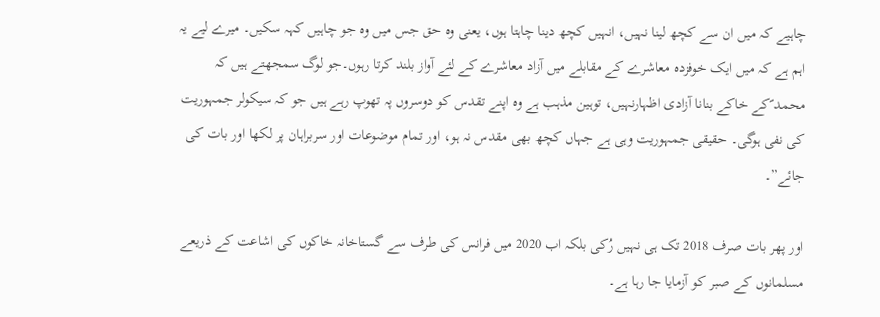چاہیے کہ میں ان سے کچھ لینا نہیں، انہیں کچھ دینا چاہتا ہوں، یعنی وہ حق جس میں وہ جو چاہیں کہہ سکیں۔ میرے لیے یہ اہم ہے کہ میں ایک خوفزدہ معاشرے کے مقابلے میں آزاد معاشرے کے لئے آواز بلند کرتا رہوں۔جو لوگ سمجھتے ہیں کہ محمد ؐکے خاکے بنانا آزادی اظہارنہیں، توہین مذہب ہے وہ اپنے تقدس کو دوسروں پہ تھوپ رہے ہیں جو کہ سیکولر جمہوریت کی نفی ہوگی۔ حقیقی جمہوریت وہی ہے جہاں کچھ بھی مقدس نہ ہو، اور تمام موضوعات اور سربراہان پر لکھا اور بات کی جائے”۔

اور پھر بات صرف 2018 تک ہی نہیں رُکی بلکہ اب 2020 میں فرانس کی طرف سے گستاخانہ خاکوں کی اشاعت کے ذریعے مسلمانوں کے صبر کو آزمایا جا رہا ہے۔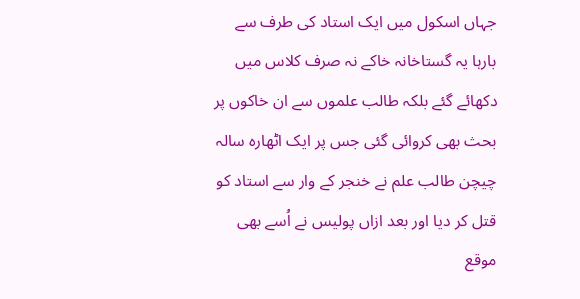جہاں اسکول میں ایک استاد کی طرف سے بارہا یہ گستاخانہ خاکے نہ صرف کلاس میں دکھائے گئے بلکہ طالب علموں سے ان خاکوں پر بحث بھی کروائی گئی جس پر ایک اٹھارہ سالہ چیچن طالب علم نے خنجر کے وار سے استاد کو قتل کر دیا اور بعد ازاں پولیس نے اُسے بھی موقع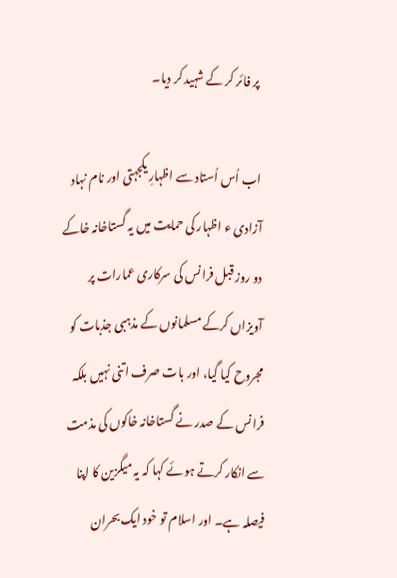پر فائر کر کے شہید کر دیا۔

اب اُس اُستاد سے اظہارِ یکجہتی اور نام نہاد آزادی ء اظہار کی حمایت میں یہ گستاخانہ خاکے دو روز قبل فرانس کی سرکاری عمارات پر آویزاں کرکے مسلمانوں کے مذہبی جذبات کو مجروح کیا گیا، اور بات صرف اتنی نہیں بلکہ فرانس کے صدر نے گستاخانہ خاکوں کی مذمت سے انکار کرتے ہوئے کہا کہ یہ میگزین کا اپنا فیصلہ ہے۔ اور اسلام تو خود ایک بحران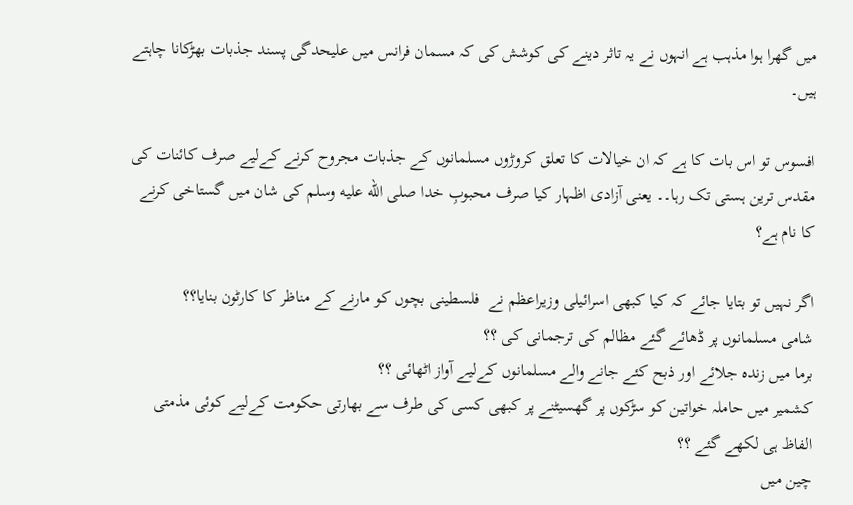میں گھرا ہوا مذہب ہے انہوں نے یہ تاثر دینے کی کوشش کی کہ مسمان فرانس میں علیحدگی پسند جذبات بھڑکانا چاہتے ہیں۔

افسوس تو اس بات کا ہے کہ ان خیالات کا تعلق کروڑوں مسلمانوں کے جذبات مجروح کرنے کےلیے صرف کائنات کی مقدس ترین ہستی تک رہا۔۔ یعنی آزادی اظہار کیا صرف محبوبِ خدا صلى الله عليه وسلم کی شان میں گستاخی کرنے کا نام ہے؟

اگر نہیں تو بتایا جائے کہ کیا کبھی اسرائیلی وزیراعظم نے  فلسطینی بچوں کو مارنے کے مناظر کا کارٹون بنایا؟؟
شامی مسلمانوں پر ڈھائے گئے مظالم کی ترجمانی کی ؟؟
برما میں زندہ جلائے اور ذبح کئے جانے والے مسلمانوں کےلیے آواز اٹھائی ؟؟
کشمیر میں حاملہ خواتین کو سڑکوں پر گھسیٹنے پر کبھی کسی کی طرف سے بھارتی حکومت کےلیے کوئی مذمتی الفاظ ہی لکھے گئے ؟؟
چین میں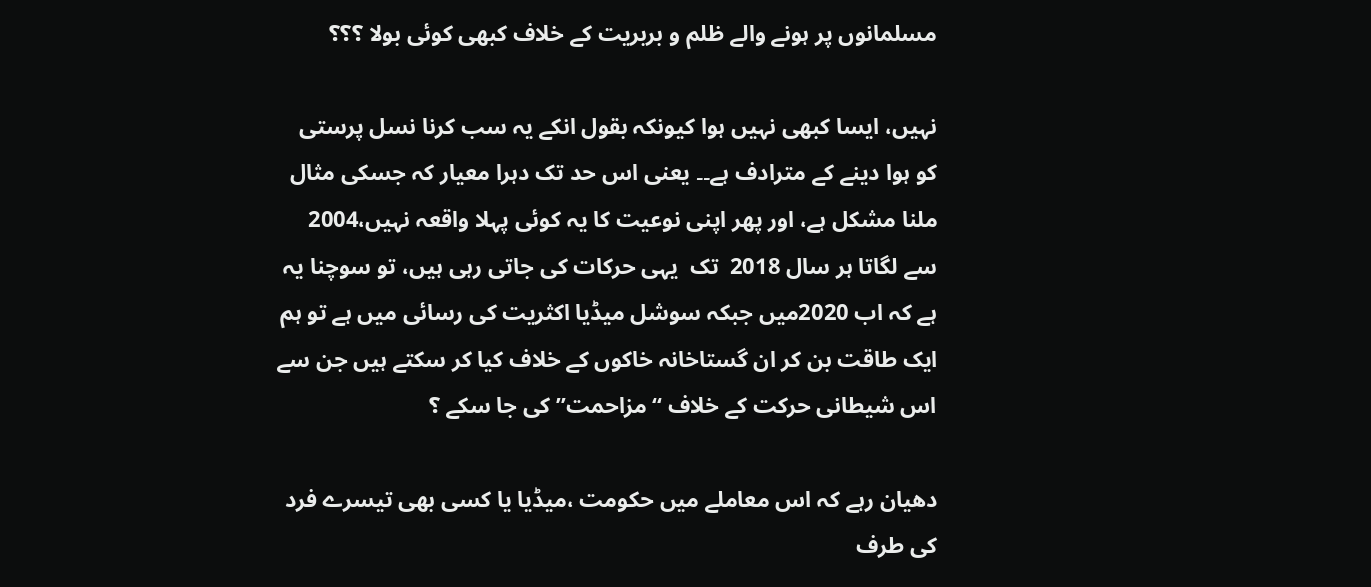مسلمانوں پر ہونے والے ظلم و بربریت کے خلاف کبھی کوئی بولا ؟؟؟

نہیں، ایسا کبھی نہیں ہوا کیونکہ بقول انکے یہ سب کرنا نسل پرستی کو ہوا دینے کے مترادف ہے۔۔ یعنی اس حد تک دہرا معیار کہ جسکی مثال ملنا مشکل ہے، اور پھر اپنی نوعیت کا یہ کوئی پہلا واقعہ نہیں،2004 سے لگاتا ہر سال 2018  تک  یہی حرکات کی جاتی رہی ہیں، تو سوچنا یہ ہے کہ اب 2020میں جبکہ سوشل میڈیا اکثریت کی رسائی میں ہے تو ہم ایک طاقت بن کر ان گستاخانہ خاکوں کے خلاف کیا کر سکتے ہیں جن سے اس شیطانی حرکت کے خلاف “مزاحمت” کی جا سکے ؟

دھیان رہے کہ اس معاملے میں حکومت ،میڈیا یا کسی بھی تیسرے فرد کی طرف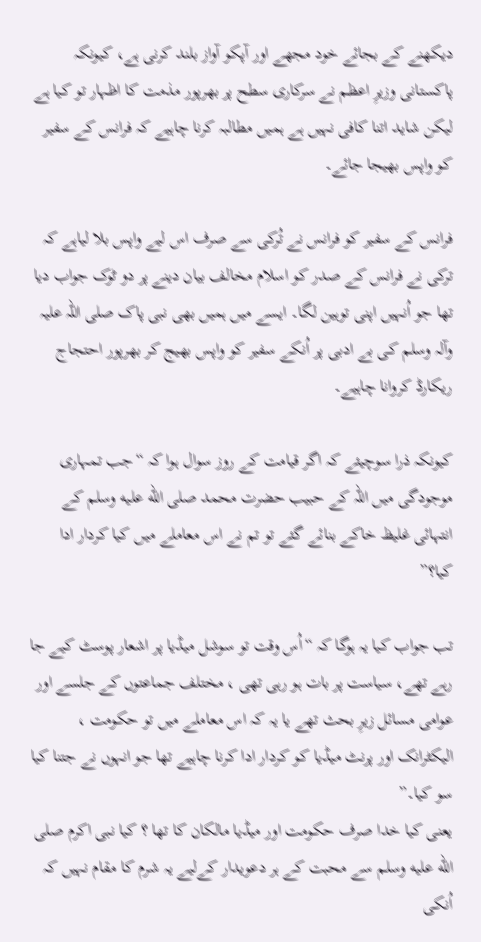دیکھنے کے بجائے خود مجھے اور آپکو آواز بلند کرنی ہے، کیونکہ پاکستانی وزیرِ اعظم نے سرکاری سطح پر بھرپور مذمت کا اظہار تو کیا ہے لیکن شاید اتنا کافی نہیں ہے ہمیں مطالبہ کرنا چاہیے کہ فرانس کے سفیر کو واپس بھیجا جائے۔

فرانس کے سفیر کو فرانس نے تُرکی سے صرف اس لیے واپس بلا لیاہے کہ ترکی نے فرانس کے صدر کو اسلام مخالف بیان دینے پر دو ٹوک جواب دیا تھا جو اُنہیں اپنی توہین لگا۔ ایسے میں ہمیں بھی نبی پاک صلی اللہ علیہ وآلہ وسلم کی بے ادبی پر اُنکے سفیر کو واپس بھیج کر بھرپور احتجاج ریکارڈ کروانا چاہیے۔

کیونکہ ذرا سوچیئے کہ اگر قیامت کے روز سوال ہوا کہ “جب تمہاری موجودگی میں اللہ کے حبیب حضرت محمد صلى الله عليه وسلم کے انتہائی غلیظ خاکے بنائے گئے تو تم نے اس معاملے میں کیا کردار ادا کیا؟”

تب جواب کیا یہ ہوگا کہ “اُس وقت تو سوشل میڈیا پر اشعار پوسٹ کیے جا رہے تھے، سیاست پر بات ہو رہی تھی ، مختلف جماعتوں کے جلسے اور عوامی مسائل زیرِ بحث تھے یا یہ کہ اس معاملے میں تو حکومت ، الیکٹرانک اور پرنٹ میڈیا کو کردار ادا کرنا چاہیے تھا جو انہوں نے جتنا کیا سو کیا۔”
یعنی کیا خدا صرف حکومت اور میڈیا مالکان کا تھا ؟ کیا نبی اکرم صلى الله عليه وسلم سے محبت کے ہر دعویدار کےلیے یہ شرم کا مقام نہیں کہ اُنکی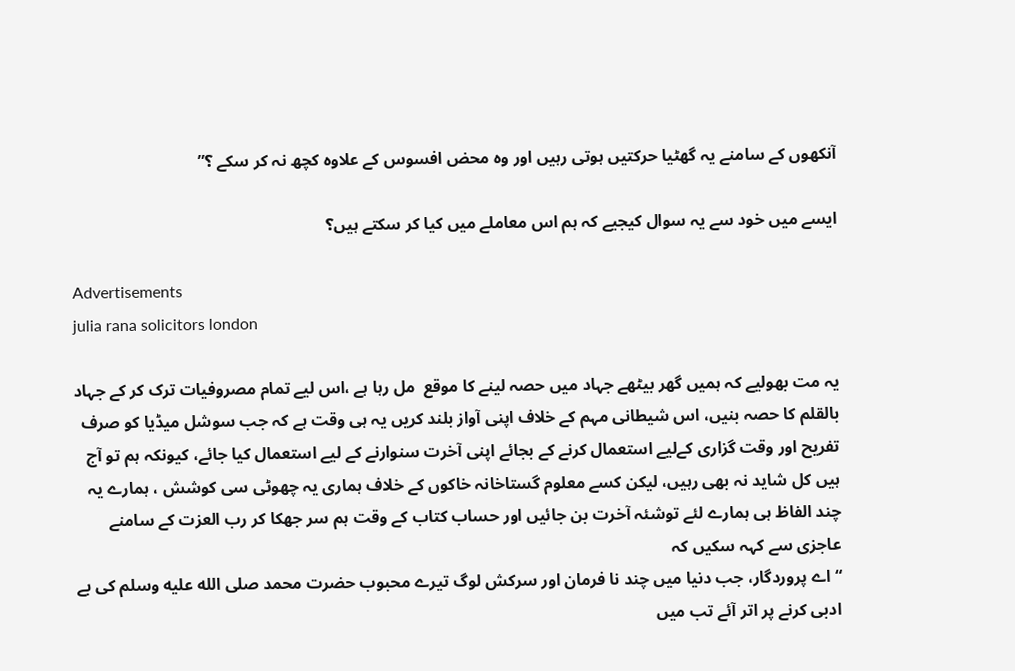آنکھوں کے سامنے یہ گھٹیا حرکتیں ہوتی رہیں اور وہ محض افسوس کے علاوہ کچھ نہ کر سکے ؟”

ایسے میں خود سے یہ سوال کیجیے کہ ہم اس معاملے میں کیا کر سکتے ہیں؟

Advertisements
julia rana solicitors london

یہ مت بھولیے کہ ہمیں گھر بیٹھے جہاد میں حصہ لینے کا موقع  مل رہا ہے ،اس لیے تمام مصروفیات ترک کر کے جہاد بالقلم کا حصہ بنیں، اس شیطانی مہم کے خلاف اپنی آواز بلند کریں یہ ہی وقت ہے کہ جب سوشل میڈیا کو صرف تفریح اور وقت گزاری کےلیے استعمال کرنے کے بجائے اپنی آخرت سنوارنے کے لیے استعمال کیا جائے، کیونکہ ہم تو آج ہیں کل شاید نہ بھی رہیں، لیکن کسے معلوم گستاخانہ خاکوں کے خلاف ہماری یہ چھوٹی سی کوشش ، ہمارے یہ چند الفاظ ہی ہمارے لئے توشئہ آخرت بن جائیں اور حساب کتاب کے وقت ہم سر جھکا کر رب العزت کے سامنے عاجزی سے کہہ سکیں کہ
“اے پروردگار، جب دنیا میں چند نا فرمان اور سرکش لوگ تیرے محبوب حضرت محمد صلى الله عليه وسلم کی بے ادبی کرنے پر اتر آئے تب میں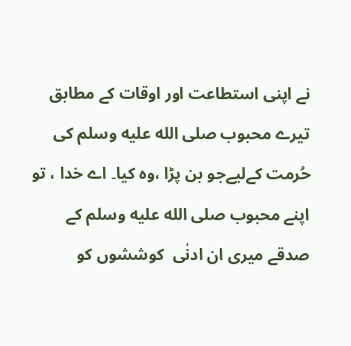نے اپنی استطاعت اور اوقات کے مطابق تیرے محبوب صلى الله عليه وسلم کی حُرمت کےلیےجو بن پڑا ،وہ کیا۔ اے خدا ، تو اپنے محبوب صلى الله عليه وسلم کے صدقے میری ان ادنٰی  کوششوں کو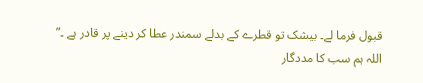قبول فرما لے۔ بیشک تو قطرے کے بدلے سمندر عطا کر دینے پر قادر ہے ۔”
اللہ ہم سب کا مددگار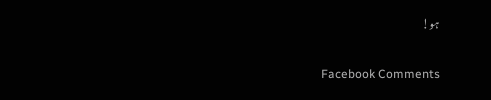ہو!

Facebook Comments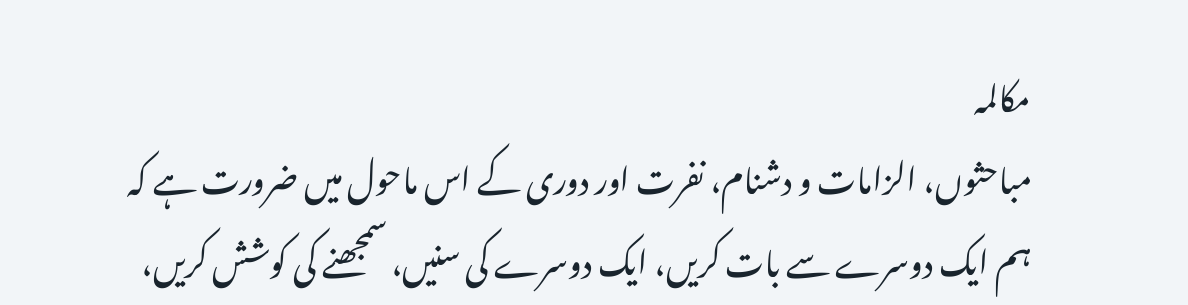مکالمہ
مباحثوں، الزامات و دشنام، نفرت اور دوری کے اس ماحول میں ضرورت ہے کہ ہم ایک دوسرے سے بات کریں، ایک دوسرے کی سنیں، سمجھنے کی کوشش کریں،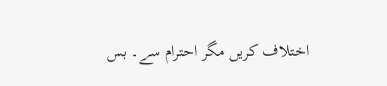اختلاف کریں مگر احترام سے۔ بس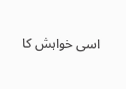اسی خواہش کا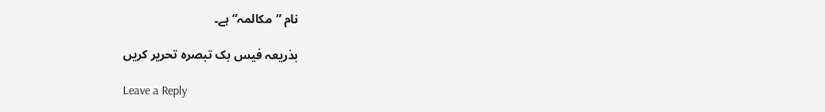نام ”مکالمہ“ ہے۔

بذریعہ فیس بک تبصرہ تحریر کریں

Leave a Reply